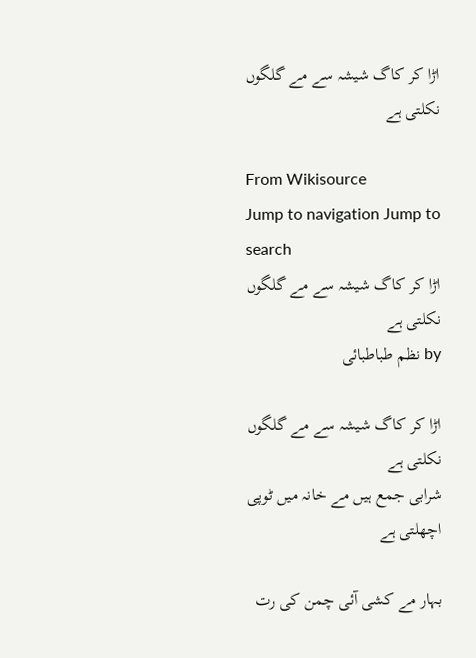اڑا کر کاگ شیشہ سے مے گلگوں نکلتی ہے

From Wikisource
Jump to navigation Jump to search
اڑا کر کاگ شیشہ سے مے گلگوں نکلتی ہے
by نظم طباطبائی

اڑا کر کاگ شیشہ سے مے گلگوں نکلتی ہے
شرابی جمع ہیں مے خانہ میں ٹوپی اچھلتی ہے

بہار مے کشی آئی چمن کی رت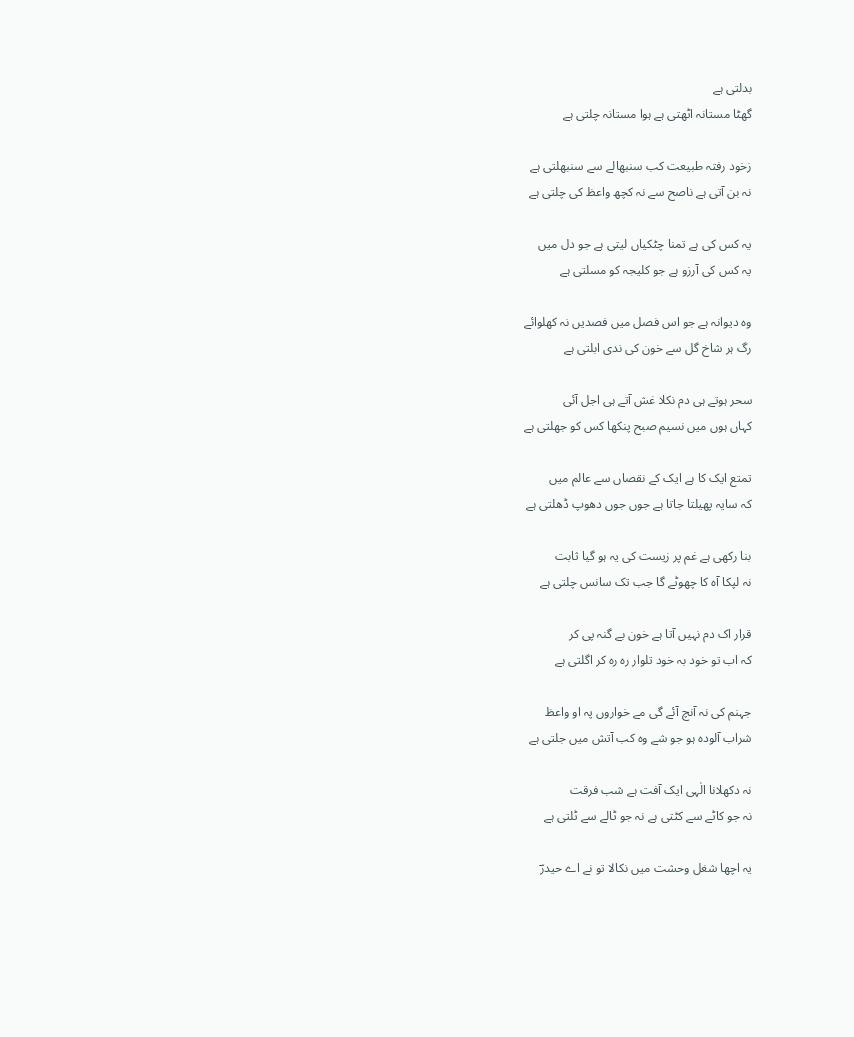بدلتی ہے
گھٹا مستانہ اٹھتی ہے ہوا مستانہ چلتی ہے

زخود رفتہ طبیعت کب سنبھالے سے سنبھلتی ہے
نہ بن آتی ہے ناصح سے نہ کچھ واعظ کی چلتی ہے

یہ کس کی ہے تمنا چٹکیاں لیتی ہے جو دل میں
یہ کس کی آرزو ہے جو کلیجہ کو مسلتی ہے

وہ دیوانہ ہے جو اس فصل میں فصدیں نہ کھلوائے
رگ ہر شاخ گل سے خون کی ندی ابلتی ہے

سحر ہوتے ہی دم نکلا غش آتے ہی اجل آئی
کہاں ہوں میں نسیم صبح پنکھا کس کو جھلتی ہے

تمتع ایک کا ہے ایک کے نقصاں سے عالم میں
کہ سایہ پھیلتا جاتا ہے جوں جوں دھوپ ڈھلتی ہے

بنا رکھی ہے غم پر زیست کی یہ ہو گیا ثابت
نہ لپکا آہ کا چھوٹے گا جب تک سانس چلتی ہے

قرار اک دم نہیں آتا ہے خون بے گنہ پی کر
کہ اب تو خود بہ خود تلوار رہ رہ کر اگلتی ہے

جہنم کی نہ آنچ آئے گی مے خواروں پہ او واعظ
شراب آلودہ ہو جو شے وہ کب آتش میں جلتی ہے

نہ دکھلانا الٰہی ایک آفت ہے شب فرقت
نہ جو کاٹے سے کٹتی ہے نہ جو ٹالے سے ٹلتی ہے

یہ اچھا شغل وحشت میں نکالا تو نے اے حیدرؔ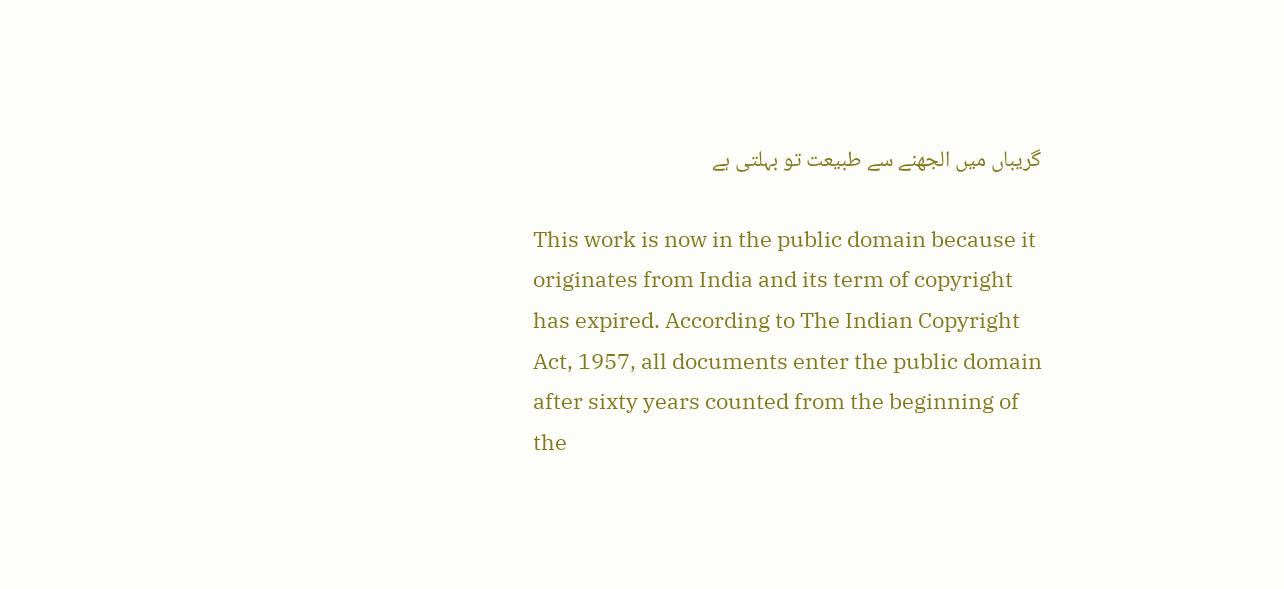گریباں میں الجھنے سے طبیعت تو بہلتی ہے

This work is now in the public domain because it originates from India and its term of copyright has expired. According to The Indian Copyright Act, 1957, all documents enter the public domain after sixty years counted from the beginning of the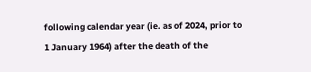following calendar year (ie. as of 2024, prior to 1 January 1964) after the death of the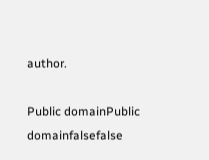author.

Public domainPublic domainfalsefalse